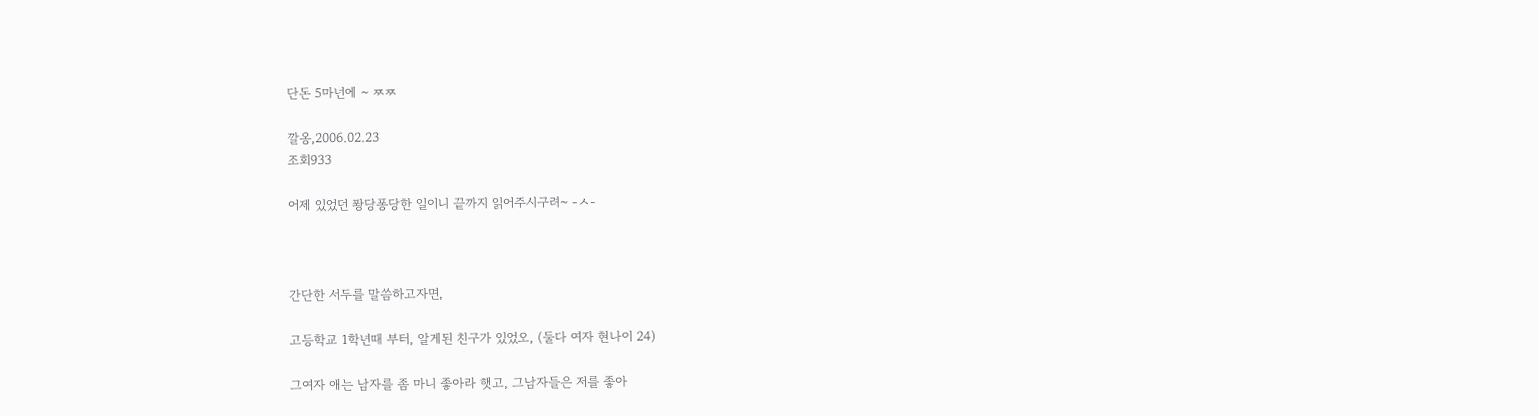단돈 5마넌에 ~ ㅉㅉ

깔옹,2006.02.23
조회933

어제 있었던 퐝당퐁당한 일이니 끝까지 읽어주시구려~ -ㅅ-



간단한 서두를 말씀하고자면,

고등학교 1학년때 부터, 알게된 친구가 있었오, (둘다 여자 현나이 24)

그여자 애는 남자를 좀 마니 좋아라 햇고, 그남자들은 저를 좋아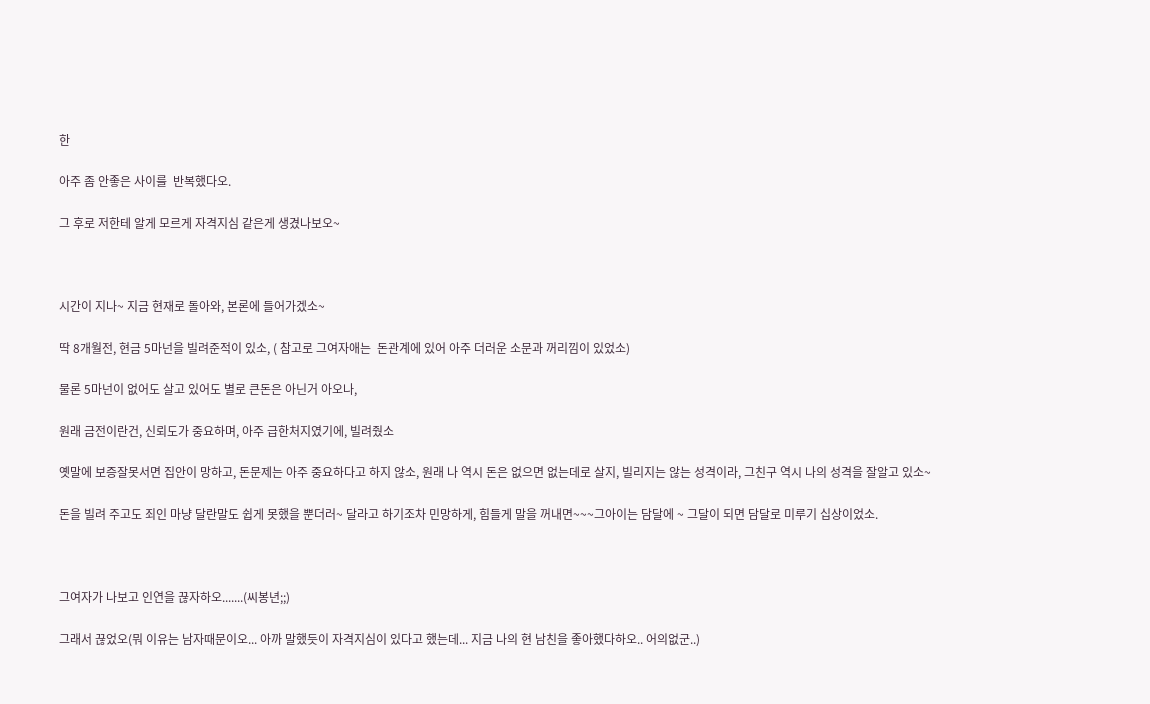한

아주 좀 안좋은 사이를  반복했다오.

그 후로 저한테 알게 모르게 자격지심 같은게 생겼나보오~



시간이 지나~ 지금 현재로 돌아와, 본론에 들어가겠소~

딱 8개월전, 현금 5마넌을 빌려준적이 있소, ( 참고로 그여자애는  돈관계에 있어 아주 더러운 소문과 꺼리낌이 있었소)

물론 5마넌이 없어도 살고 있어도 별로 큰돈은 아닌거 아오나,

원래 금전이란건, 신뢰도가 중요하며, 아주 급한처지였기에, 빌려줬소

옛말에 보증잘못서면 집안이 망하고, 돈문제는 아주 중요하다고 하지 않소, 원래 나 역시 돈은 없으면 없는데로 살지, 빌리지는 않는 성격이라, 그친구 역시 나의 성격을 잘알고 있소~

돈을 빌려 주고도 죄인 마냥 달란말도 쉽게 못했을 뿐더러~ 달라고 하기조차 민망하게, 힘들게 말을 꺼내면~~~그아이는 담달에 ~ 그달이 되면 담달로 미루기 십상이었소.



그여자가 나보고 인연을 끊자하오.......(씨봉년;;)

그래서 끊었오(뭐 이유는 남자때문이오... 아까 말했듯이 자격지심이 있다고 했는데... 지금 나의 현 남친을 좋아했다하오.. 어의없군..)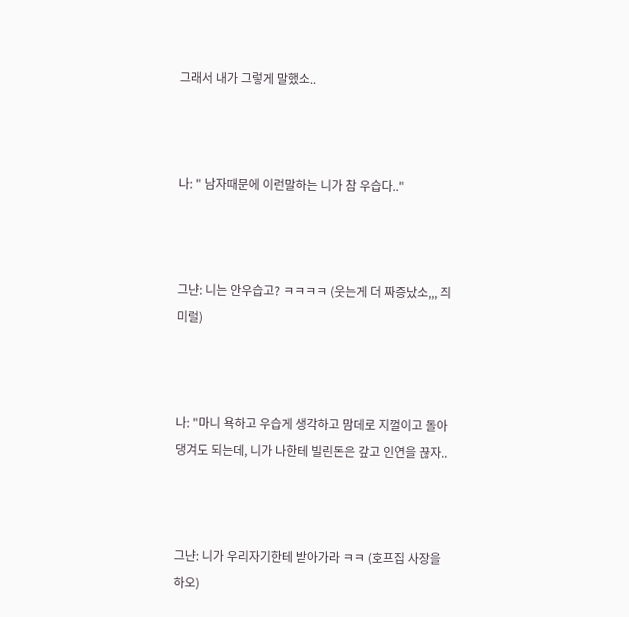그래서 내가 그렇게 말했소..



나: " 남자때문에 이런말하는 니가 참 우습다.."



그냔: 니는 안우습고? ㅋㅋㅋㅋ (웃는게 더 짜증났소,,, 즤미럴)



나: "마니 욕하고 우습게 생각하고 맘데로 지껄이고 돌아댕겨도 되는데, 니가 나한테 빌린돈은 갚고 인연을 끊자..



그냔: 니가 우리자기한테 받아가라 ㅋㅋ (호프집 사장을 하오)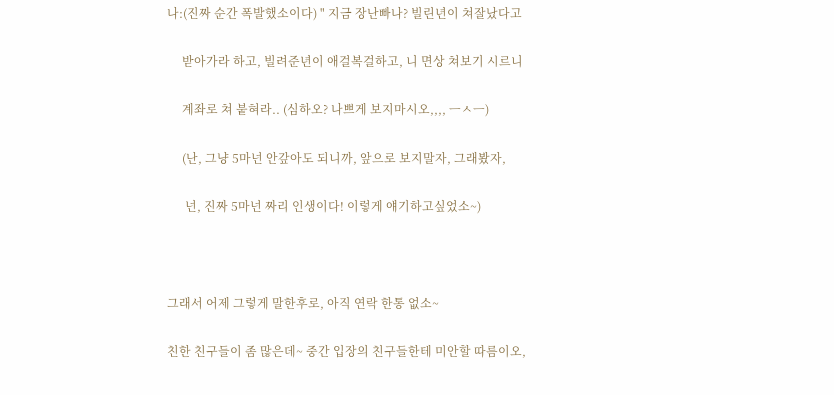나:(진짜 순간 폭발했소이다) " 지금 장난빠나? 빌린년이 쳐잘났다고

     받아가라 하고, 빌려준년이 애걸복걸하고, 니 면상 쳐보기 시르니

     계좌로 쳐 붙혀라.. (심하오? 나쁘게 보지마시오,,,, ㅡㅅㅡ)

     (난, 그냥 5마넌 안갚아도 되니까, 앞으로 보지말자, 그래봤자,

      넌, 진짜 5마넌 짜리 인생이다! 이렇게 얘기하고싶었소~)



그래서 어제 그렇게 말한후로, 아직 연락 한통 없소~

친한 친구들이 좀 많은데~ 중간 입장의 친구들한테 미안할 따름이오,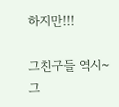하지만!!!

그친구들 역시~ 그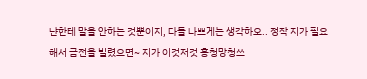냔한테 말을 안하는 것뿐이지, 다들 나쁘게는 생각하오.. 정작 지가 필요해서 금전을 빌렸으면~ 지가 이것저것 흥청망청쓰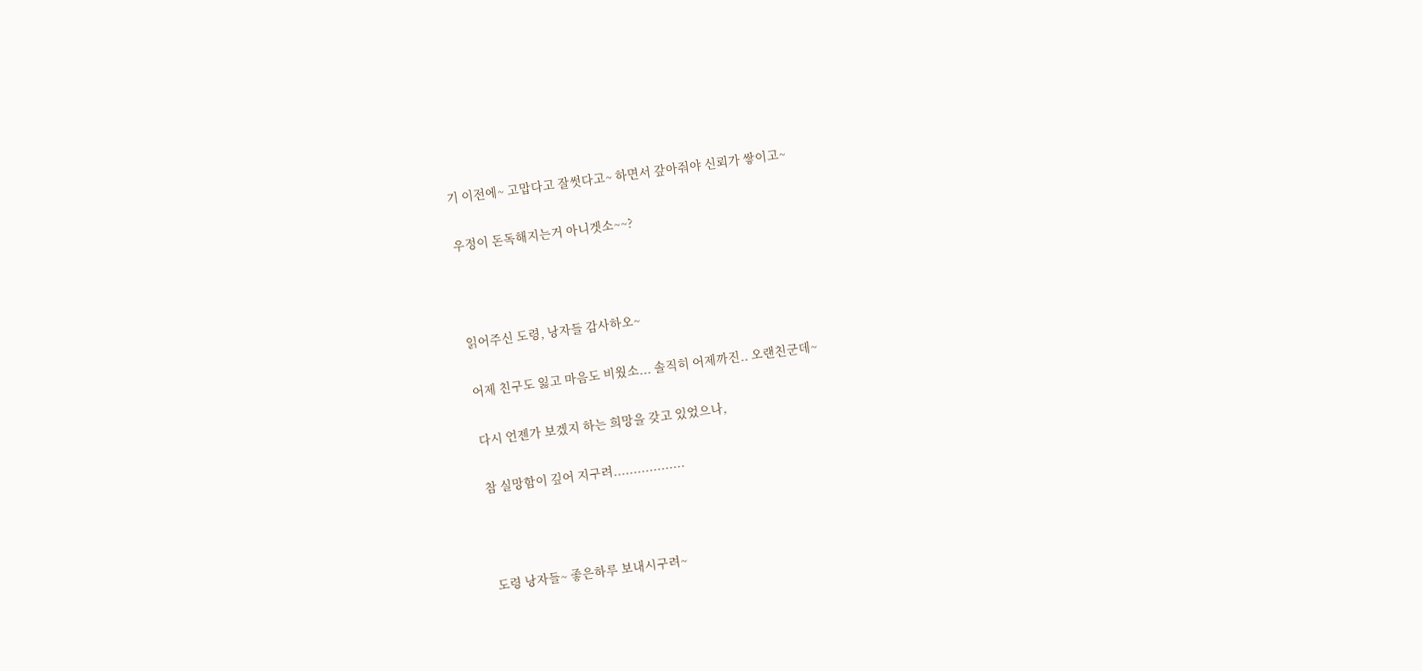기 이전에~ 고맙다고 잘썻다고~ 하면서 갚아줘야 신뢰가 쌓이고~

우정이 돈독해지는거 아니겟소~~?



읽어주신 도령, 낭자들 감사하오~

어제 친구도 잃고 마음도 비웠소... 솔직히 어제까진.. 오랜친군데~

다시 언젠가 보겠지 하는 희망을 갖고 있었으나,

참 실망함이 깊어 지구려..................



도령 낭자들~ 좋은하루 보내시구려~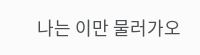나는 이만 물러가오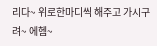리다~ 위로한마디씩 해주고 가시구려~ 에헴~